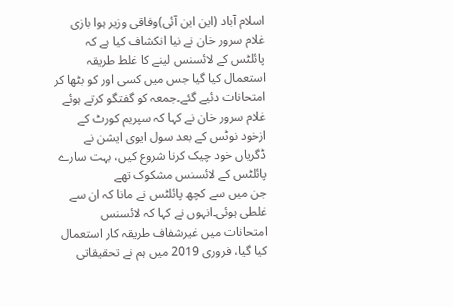اسلام آباد (این این آئی)وفاقی وزیر ہوا بازی غلام سرور خان نے نیا انکشاف کیا ہے کہ پائلٹس کے لائسنس لینے کا غلط طریقہ استعمال کیا گیا جس میں کسی اور کو بٹھا کر امتحانات دئیے گئے۔جمعہ کو گفتگو کرتے ہوئے غلام سرور خان نے کہا کہ سپریم کورٹ کے ازخود نوٹس کے بعد سول ایوی ایشن نے ڈگریاں خود چیک کرنا شروع کیں، بہت سارے پائلٹس کے لائسنس مشکوک تھے
جن میں سے کچھ پائلٹس نے مانا کہ ان سے غلطی ہوئی۔انہوں نے کہا کہ لائسنس امتحانات میں غیرشفاف طریقہ کار استعمال کیا گیا، فروری 2019 میں ہم نے تحقیقاتی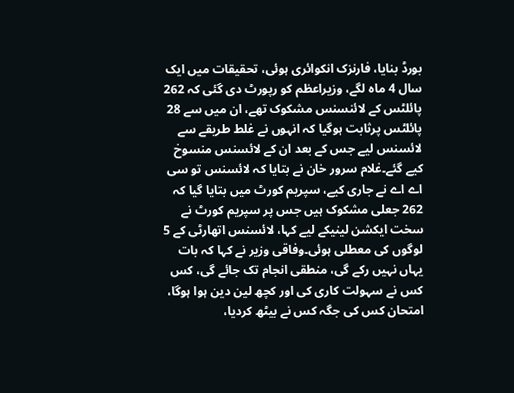بورڈ بنایا، فارنزک انکوائری ہوئی، تحقیقات میں ایک سال 4 ماہ لگے، وزیراعظم کو رپورٹ دی گئی کہ 262 پائلٹس کے لائنسنس مشکوک تھے، ان میں سے 28 پائلٹس پرثابت ہوگیا کہ انہوں نے غلط طریقے سے لائسنس لیے جس کے بعد ان کے لائسنس منسوخ کیے گئے۔غلام سرور خان نے بتایا کہ لائسنس تو سی اے اے نے جاری کیے، سپریم کورٹ میں بتایا گیا کہ 262 جعلی مشکوک ہیں جس پر سپریم کورٹ نے سخت ایکشن لینیکے لیے کہا، لائسنس اتھارٹی کے 5 لوگوں کی معطلی ہوئی۔وفاقی وزیر نے کہا کہ بات یہاں نہیں رکے گی، منطقی انجام تک جائے گی، کس کس نے سہولت کاری کی اور کچھ لین دین ہوا ہوگا، امتحان کس کی جگہ کس نے بیٹھ کردیا،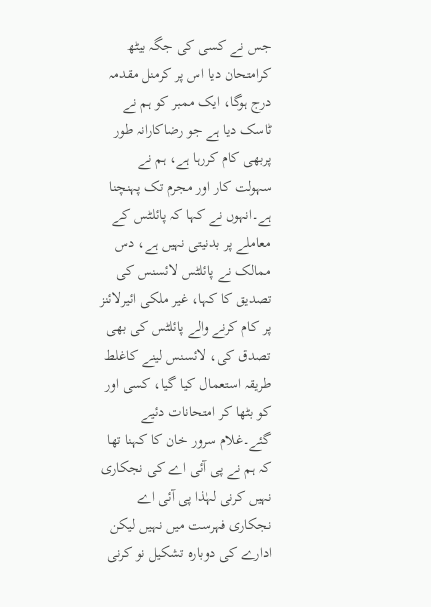جس نے کسی کی جگہ بیٹھ کرامتحان دیا اس پر کرمنل مقدمہ درج ہوگا، ایک ممبر کو ہم نے ٹاسک دیا ہے جو رضاکارانہ طور پربھی کام کررہا ہے، ہم نے سہولت کار اور مجرم تک پہنچنا ہے۔انہوں نے کہا کہ پائلٹس کے معاملے پر بدنیتی نہیں ہے، دس ممالک نے پائلٹس لائسنس کی تصدیق کا کہا، غیر ملکی ائیرلائنز پر کام کرنے والے پائلٹس کی بھی تصدق کی، لائسنس لینے کاغلط طریقہ استعمال کیا گیا، کسی اور کو بٹھا کر امتحانات دئیے گئے۔غلام سرور خان کا کہنا تھا کہ ہم نے پی آئی اے کی نجکاری نہیں کرنی لہٰذا پی آئی اے نجکاری فہرست میں نہیں لیکن ادارے کی دوبارہ تشکیل نو کرنی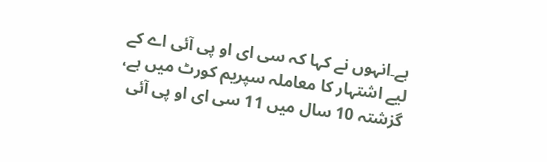ہے۔انہوں نے کہا کہ سی ای او پی آئی اے کے لیے اشتہار کا معاملہ سپریم کورٹ میں ہے، گزشتہ 10 سال میں 11 سی ای او پی آئی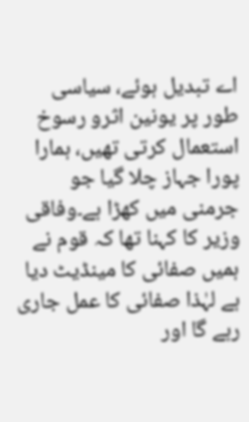اے تبدیل ہوئے، سیاسی طور پر یونین اثرو رسوخ استعمال کرتی تھیں، ہمارا پورا جہاز چلا گیا جو جرمنی میں کھڑا ہے۔وفاقی وزیر کا کہنا تھا کہ قوم نے ہمیں صفائی کا مینڈیٹ دیا ہے لہٰذا صفائی کا عمل جاری رہے گا اور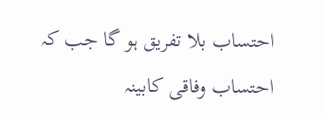احتساب بلا تفریق ہو گا جب کہ احتساب وفاقی کابینہ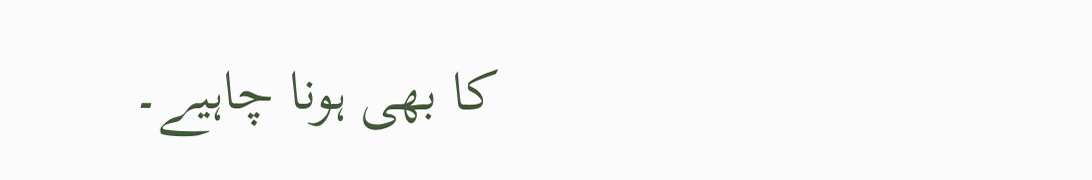کا بھی ہونا چاہیے۔